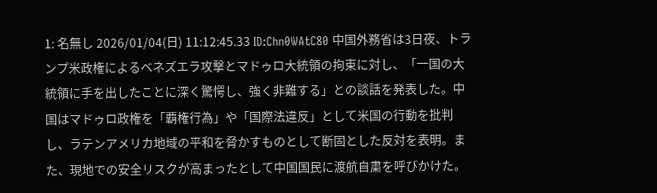1: 名無し 2026/01/04(日) 11:12:45.33 ID:Chn0WAtC80 中国外務省は3日夜、トランプ米政権によるベネズエラ攻撃とマドゥロ大統領の拘束に対し、「一国の大統領に手を出したことに深く驚愕し、強く非難する」との談話を発表した。中国はマドゥロ政権を「覇権行為」や「国際法違反」として米国の行動を批判し、ラテンアメリカ地域の平和を脅かすものとして断固とした反対を表明。また、現地での安全リスクが高まったとして中国国民に渡航自粛を呼びかけた。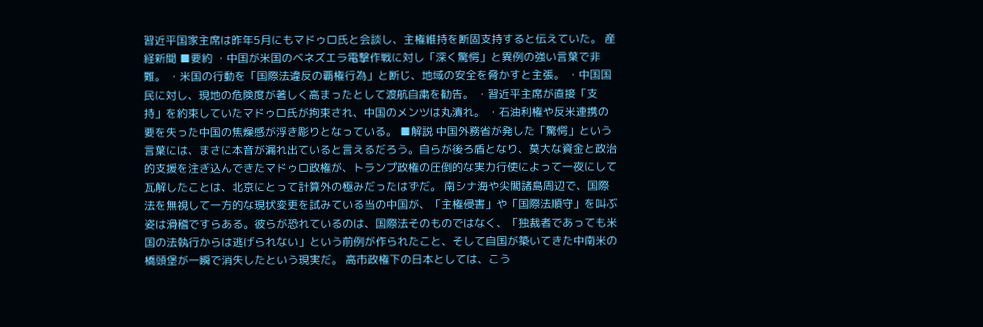習近平国家主席は昨年5月にもマドゥロ氏と会談し、主権維持を断固支持すると伝えていた。 産経新聞 ■要約 ・中国が米国のベネズエラ電撃作戦に対し「深く驚愕」と異例の強い言葉で非難。 ・米国の行動を「国際法違反の覇権行為」と断じ、地域の安全を脅かすと主張。 ・中国国民に対し、現地の危険度が著しく高まったとして渡航自粛を勧告。 ・習近平主席が直接「支持」を約束していたマドゥロ氏が拘束され、中国のメンツは丸潰れ。 ・石油利権や反米連携の要を失った中国の焦燥感が浮き彫りとなっている。 ■解説 中国外務省が発した「驚愕」という言葉には、まさに本音が漏れ出ていると言えるだろう。自らが後ろ盾となり、莫大な資金と政治的支援を注ぎ込んできたマドゥロ政権が、トランプ政権の圧倒的な実力行使によって一夜にして瓦解したことは、北京にとって計算外の極みだったはずだ。 南シナ海や尖閣諸島周辺で、国際法を無視して一方的な現状変更を試みている当の中国が、「主権侵害」や「国際法順守」を叫ぶ姿は滑稽ですらある。彼らが恐れているのは、国際法そのものではなく、「独裁者であっても米国の法執行からは逃げられない」という前例が作られたこと、そして自国が築いてきた中南米の橋頭堡が一瞬で消失したという現実だ。 高市政権下の日本としては、こう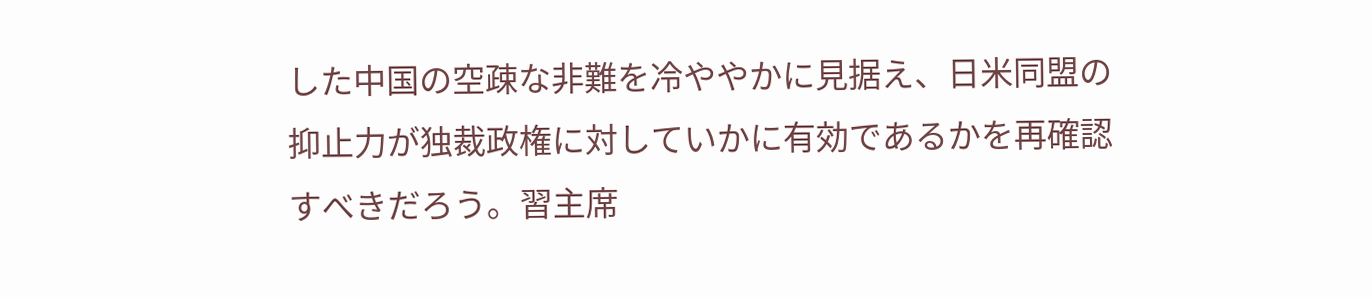した中国の空疎な非難を冷ややかに見据え、日米同盟の抑止力が独裁政権に対していかに有効であるかを再確認すべきだろう。習主席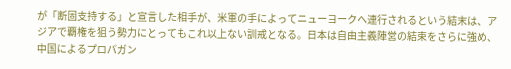が「断固支持する」と宣言した相手が、米軍の手によってニューヨークへ連行されるという結末は、アジアで覇権を狙う勢力にとってもこれ以上ない訓戒となる。日本は自由主義陣営の結束をさらに強め、中国によるプロパガン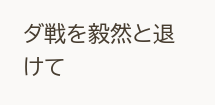ダ戦を毅然と退けて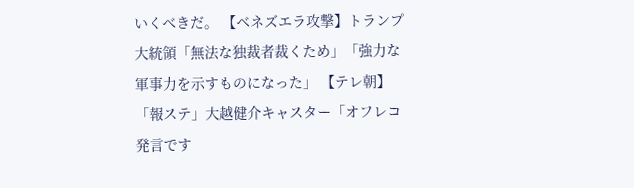いくべきだ。 【ベネズエラ攻撃】トランプ大統領「無法な独裁者裁くため」「強力な軍事力を示すものになった」 【テレ朝】 「報ステ」大越健介キャスター「オフレコ発言です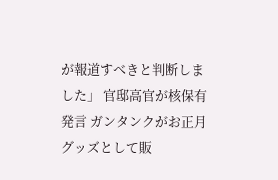が報道すべきと判断しました」 官邸高官が核保有発言 ガンタンクがお正月グッズとして販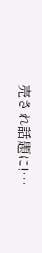売され話題に!…